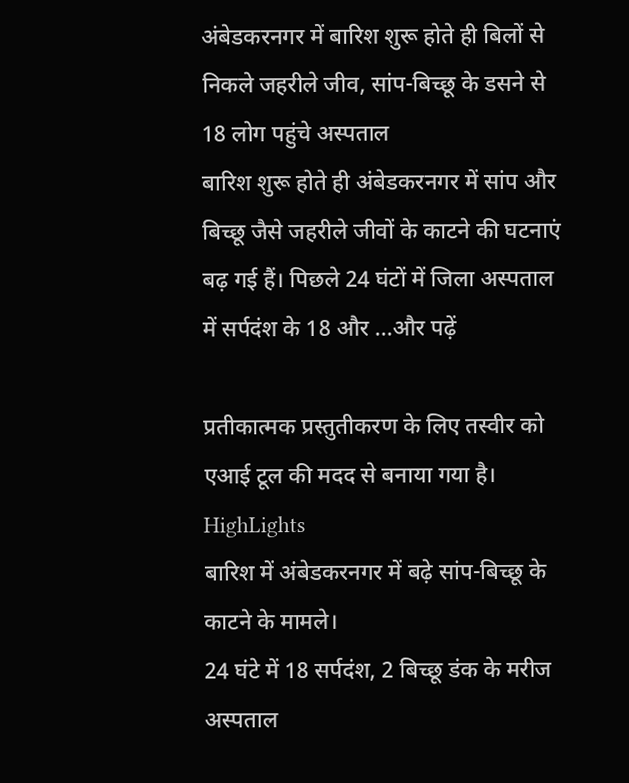अंबेडकरनगर में बारिश शुरू होते ही बिलों से निकले जहरीले जीव, सांप-बिच्छू के डसने से 18 लोग पहुंचे अस्पताल
बारिश शुरू होते ही अंबेडकरनगर में सांप और बिच्छू जैसे जहरीले जीवों के काटने की घटनाएं बढ़ गई हैं। पिछले 24 घंटों में जिला अस्पताल में सर्पदंश के 18 और ...और पढ़ें

प्रतीकात्मक प्रस्तुतीकरण के लिए तस्वीर को एआई टूल की मदद से बनाया गया है।
HighLights
बारिश में अंबेडकरनगर में बढ़े सांप-बिच्छू के काटने के मामले।
24 घंटे में 18 सर्पदंश, 2 बिच्छू डंक के मरीज अस्पताल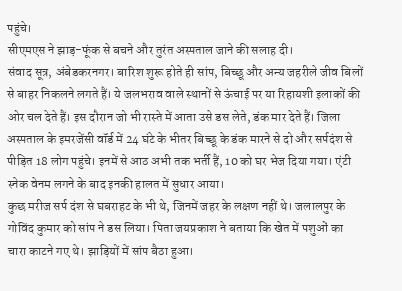पहुंचे।
सीएमएस ने झाड़-फूंक से बचने और तुरंत अस्पताल जाने की सलाह दी।
संवाद सूत्र, अंबेडकरनगर। बारिश शुरू होते ही सांप, बिच्छू और अन्य जहरीले जीव बिलों से बाहर निकलने लगते हैं। ये जलभराव वाले स्थानों से ऊंचाई पर या रिहायशी इलाकों की ओर चल देते हैं। इस दौरान जो भी रास्ते में आता उसे डस लेते, डंक मार देते हैं। जिला अस्पताल के इमरजेंसी वॉर्ड में 24 घंटे के भीतर बिच्छू के डंक मारने से दो और सर्पदंश से पीड़ित 18 लोग पहुंचे। इनमें से आठ अभी तक भर्ती हैं, 10 को घर भेज दिया गया। एंटी स्नेक वेनम लगने के बाद इनकी हालत में सुधार आया।
कुछ मरीज सर्प दंश से घबराहट के भी थे, जिनमें जहर के लक्षण नहीं थे। जलालपुर के गोविंद कुमार को सांप ने डस लिया। पिता जयप्रकाश ने बताया कि खेत में पशुओं का चारा काटने गए थे। झाड़ियों में सांप बैठा हुआ।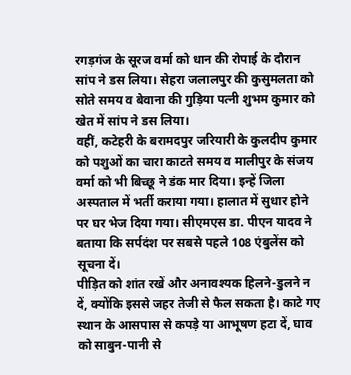रगड़गंज के सूरज वर्मा को धान की रोपाई के दौरान सांप ने डस लिया। सेहरा जलालपुर की कुसुमलता को सोते समय व बेवाना की गुड़िया पत्नी शुभम कुमार को खेत में सांप ने डस लिया।
वहीं, कटेहरी के बरामदपुर जरियारी के कुलदीप कुमार को पशुओं का चारा काटते समय व मालीपुर के संजय वर्मा को भी बिच्छू ने डंक मार दिया। इन्हें जिला अस्पताल में भर्ती कराया गया। हालात में सुधार होने पर घर भेज दिया गया। सीएमएस डा. पीएन यादव ने बताया कि सर्पदंश पर सबसे पहले 108 एंबुलेंस को सूचना दें।
पीड़ित को शांत रखें और अनावश्यक हिलने-डुलने न दें, क्योंकि इससे जहर तेजी से फैल सकता है। काटे गए स्थान के आसपास से कपड़े या आभूषण हटा दें, घाव को साबुन-पानी से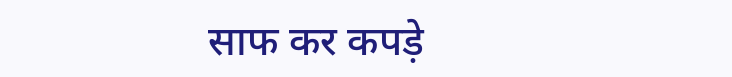साफ कर कपड़े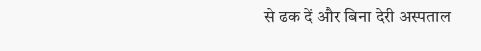से ढक दें और बिना देरी अस्पताल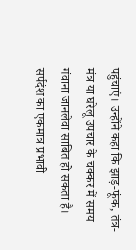पहुंचाएं। उन्होंने कहा कि झाड़-फूंक, तंत्र-मंत्र या घरेलू उपचार के चक्कर में समय गंवाना जानलेवा साबित हो सकता है। सर्पदंश का एकमात्र प्रभावी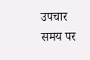उपचार समय पर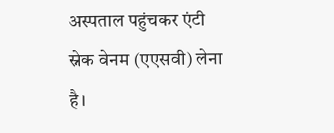अस्पताल पहुंचकर एंटी स्नेक वेनम (एएसवी) लेना है।